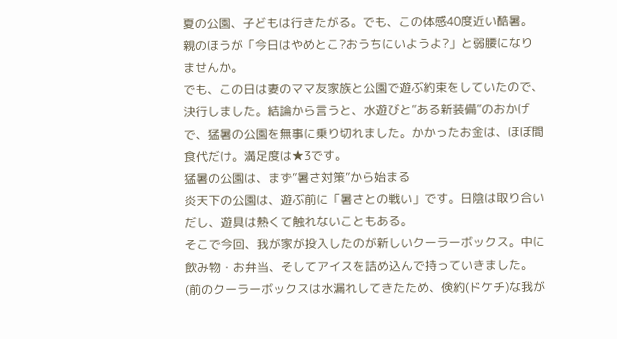夏の公園、子どもは行きたがる。でも、この体感40度近い酷暑。親のほうが「今日はやめとこ?おうちにいようよ?」と弱腰になりませんか。
でも、この日は妻のママ友家族と公園で遊ぶ約束をしていたので、決行しました。結論から言うと、水遊びと”ある新装備”のおかげで、猛暑の公園を無事に乗り切れました。かかったお金は、ほぼ間食代だけ。満足度は★3です。
猛暑の公園は、まず”暑さ対策”から始まる
炎天下の公園は、遊ぶ前に「暑さとの戦い」です。日陰は取り合いだし、遊具は熱くて触れないこともある。
そこで今回、我が家が投入したのが新しいクーラーボックス。中に飲み物・お弁当、そしてアイスを詰め込んで持っていきました。(前のクーラーボックスは水漏れしてきたため、倹約(ドケチ)な我が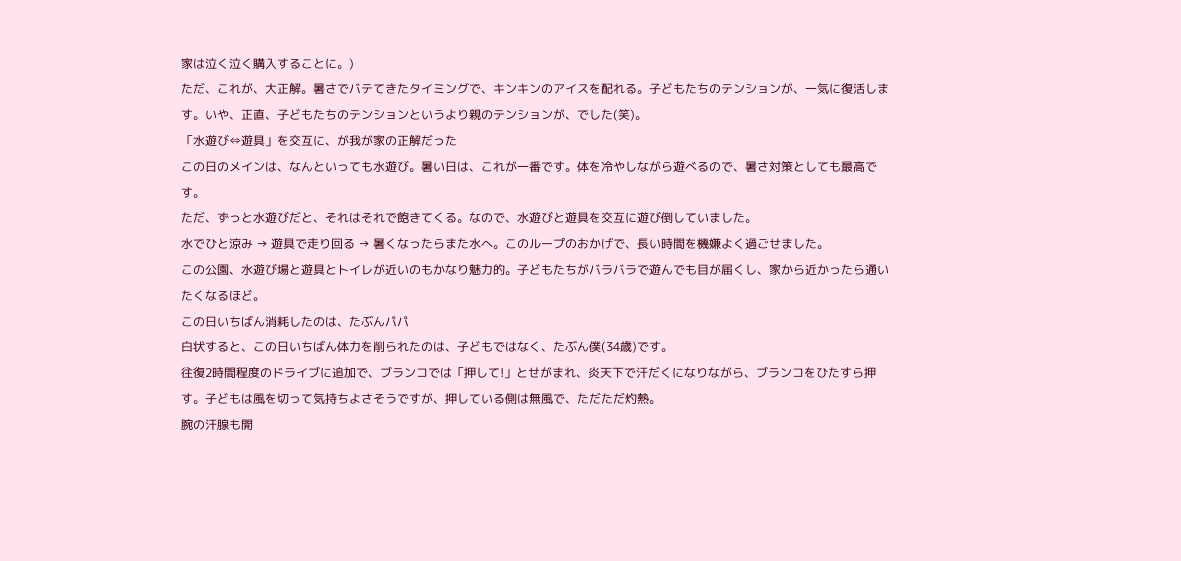家は泣く泣く購入することに。)
ただ、これが、大正解。暑さでバテてきたタイミングで、キンキンのアイスを配れる。子どもたちのテンションが、一気に復活します。いや、正直、子どもたちのテンションというより親のテンションが、でした(笑)。
「水遊び⇔遊具」を交互に、が我が家の正解だった
この日のメインは、なんといっても水遊び。暑い日は、これが一番です。体を冷やしながら遊べるので、暑さ対策としても最高です。
ただ、ずっと水遊びだと、それはそれで飽きてくる。なので、水遊びと遊具を交互に遊び倒していました。
水でひと涼み → 遊具で走り回る → 暑くなったらまた水へ。このループのおかげで、長い時間を機嫌よく過ごせました。
この公園、水遊び場と遊具とトイレが近いのもかなり魅力的。子どもたちがバラバラで遊んでも目が届くし、家から近かったら通いたくなるほど。
この日いちばん消耗したのは、たぶんパパ
白状すると、この日いちばん体力を削られたのは、子どもではなく、たぶん僕(34歳)です。
往復2時間程度のドライブに追加で、ブランコでは「押して!」とせがまれ、炎天下で汗だくになりながら、ブランコをひたすら押す。子どもは風を切って気持ちよさそうですが、押している側は無風で、ただただ灼熱。
腕の汗腺も開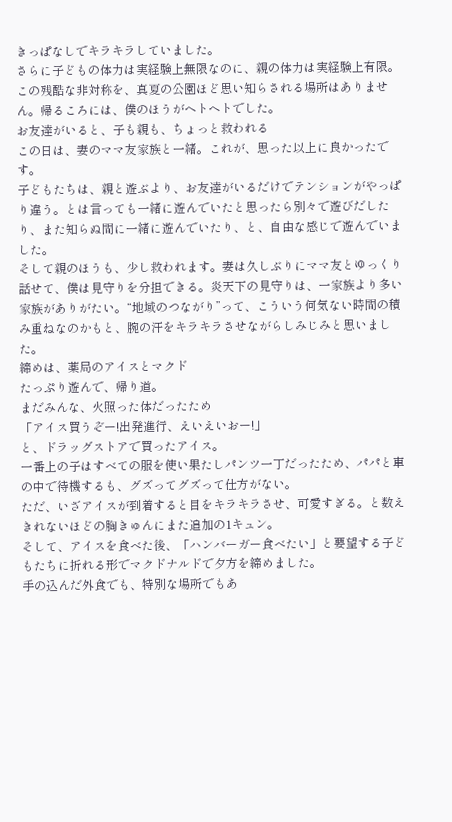きっぱなしでキラキラしていました。
さらに子どもの体力は実経験上無限なのに、親の体力は実経験上有限。この残酷な非対称を、真夏の公園ほど思い知らされる場所はありません。帰るころには、僕のほうがヘトヘトでした。
お友達がいると、子も親も、ちょっと救われる
この日は、妻のママ友家族と一緒。これが、思った以上に良かったです。
子どもたちは、親と遊ぶより、お友達がいるだけでテンションがやっぱり違う。とは言っても一緒に遊んでいたと思ったら別々で遊びだしたり、また知らぬ間に一緒に遊んでいたり、と、自由な感じで遊んでいました。
そして親のほうも、少し救われます。妻は久しぶりにママ友とゆっくり話せて、僕は見守りを分担できる。炎天下の見守りは、一家族より多い家族がありがたい。“地域のつながり”って、こういう何気ない時間の積み重ねなのかもと、腕の汗をキラキラさせながらしみじみと思いました。
締めは、薬局のアイスとマクド
たっぷり遊んで、帰り道。
まだみんな、火照った体だったため
「アイス買うぞー!出発進行、えいえいおー!」
と、ドラッグストアで買ったアイス。
一番上の子はすべての服を使い果たしパンツ一丁だったため、パパと車の中で待機するも、グズってグズって仕方がない。
ただ、いざアイスが到着すると目をキラキラさせ、可愛すぎる。と数えきれないほどの胸きゅんにまた追加の1キュン。
そして、アイスを食べた後、「ハンバーガー食べたい」と要望する子どもたちに折れる形でマクドナルドで夕方を締めました。
手の込んだ外食でも、特別な場所でもあ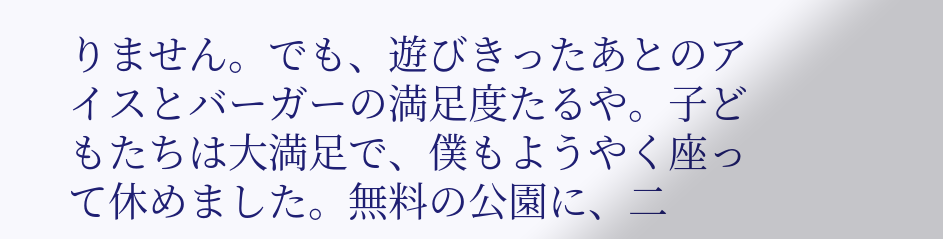りません。でも、遊びきったあとのアイスとバーガーの満足度たるや。子どもたちは大満足で、僕もようやく座って休めました。無料の公園に、二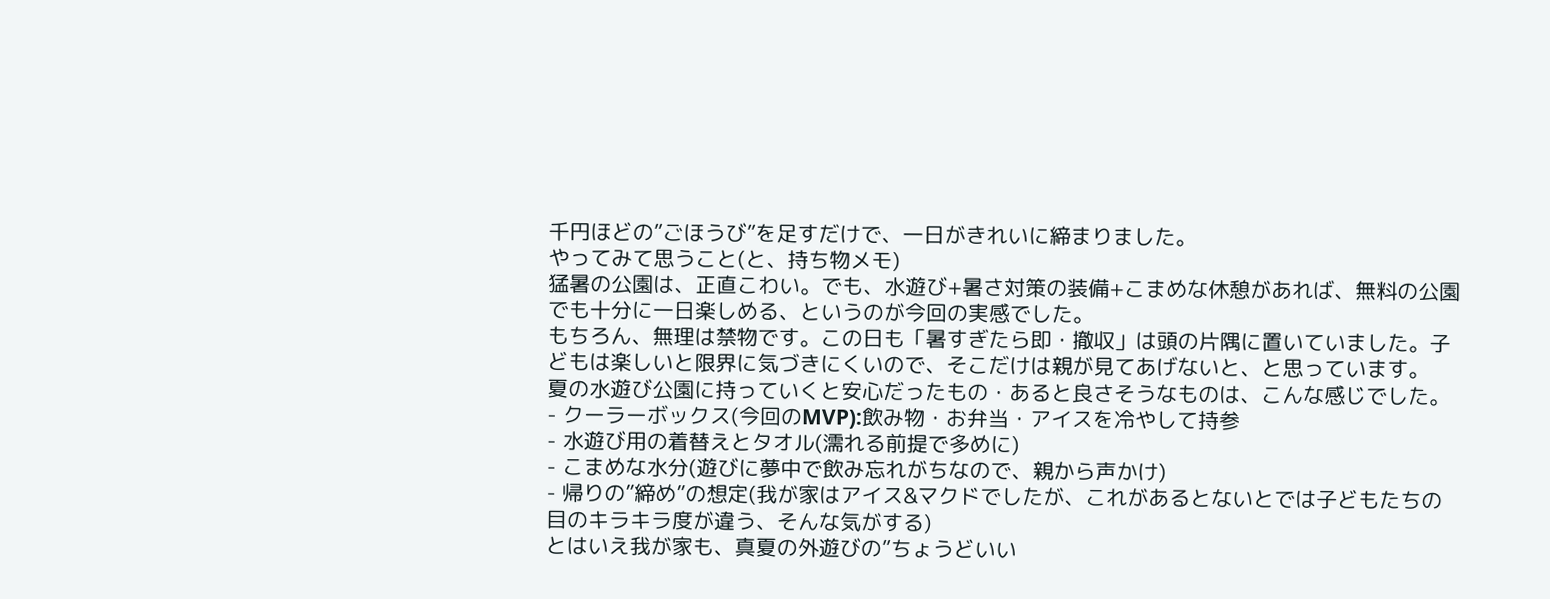千円ほどの”ごほうび”を足すだけで、一日がきれいに締まりました。
やってみて思うこと(と、持ち物メモ)
猛暑の公園は、正直こわい。でも、水遊び+暑さ対策の装備+こまめな休憩があれば、無料の公園でも十分に一日楽しめる、というのが今回の実感でした。
もちろん、無理は禁物です。この日も「暑すぎたら即・撤収」は頭の片隅に置いていました。子どもは楽しいと限界に気づきにくいので、そこだけは親が見てあげないと、と思っています。
夏の水遊び公園に持っていくと安心だったもの・あると良さそうなものは、こんな感じでした。
- クーラーボックス(今回のMVP):飲み物・お弁当・アイスを冷やして持参
- 水遊び用の着替えとタオル(濡れる前提で多めに)
- こまめな水分(遊びに夢中で飲み忘れがちなので、親から声かけ)
- 帰りの”締め”の想定(我が家はアイス&マクドでしたが、これがあるとないとでは子どもたちの目のキラキラ度が違う、そんな気がする)
とはいえ我が家も、真夏の外遊びの”ちょうどいい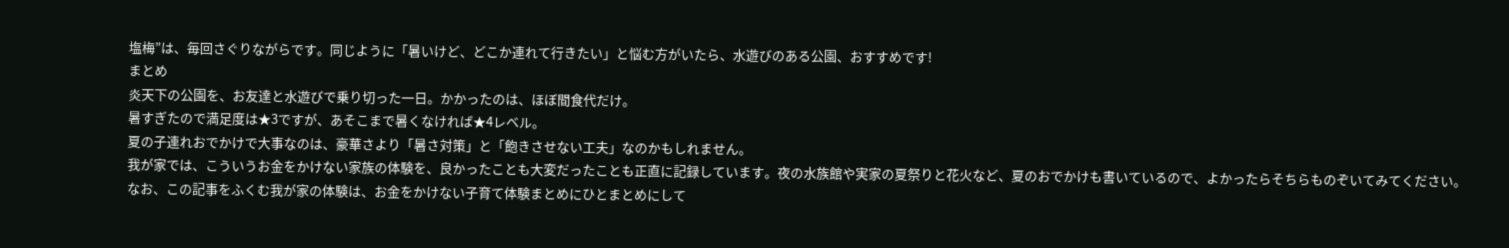塩梅”は、毎回さぐりながらです。同じように「暑いけど、どこか連れて行きたい」と悩む方がいたら、水遊びのある公園、おすすめです!
まとめ
炎天下の公園を、お友達と水遊びで乗り切った一日。かかったのは、ほぼ間食代だけ。
暑すぎたので満足度は★3ですが、あそこまで暑くなければ★4レベル。
夏の子連れおでかけで大事なのは、豪華さより「暑さ対策」と「飽きさせない工夫」なのかもしれません。
我が家では、こういうお金をかけない家族の体験を、良かったことも大変だったことも正直に記録しています。夜の水族館や実家の夏祭りと花火など、夏のおでかけも書いているので、よかったらそちらものぞいてみてください。
なお、この記事をふくむ我が家の体験は、お金をかけない子育て体験まとめにひとまとめにして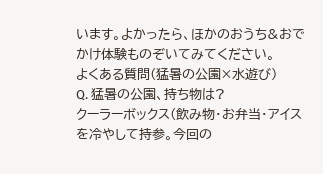います。よかったら、ほかのおうち&おでかけ体験ものぞいてみてください。
よくある質問(猛暑の公園×水遊び)
Q. 猛暑の公園、持ち物は?
クーラーボックス(飲み物・お弁当・アイスを冷やして持参。今回の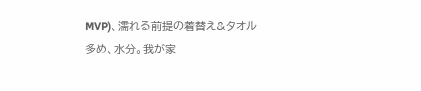MVP)、濡れる前提の着替え&タオル多め、水分。我が家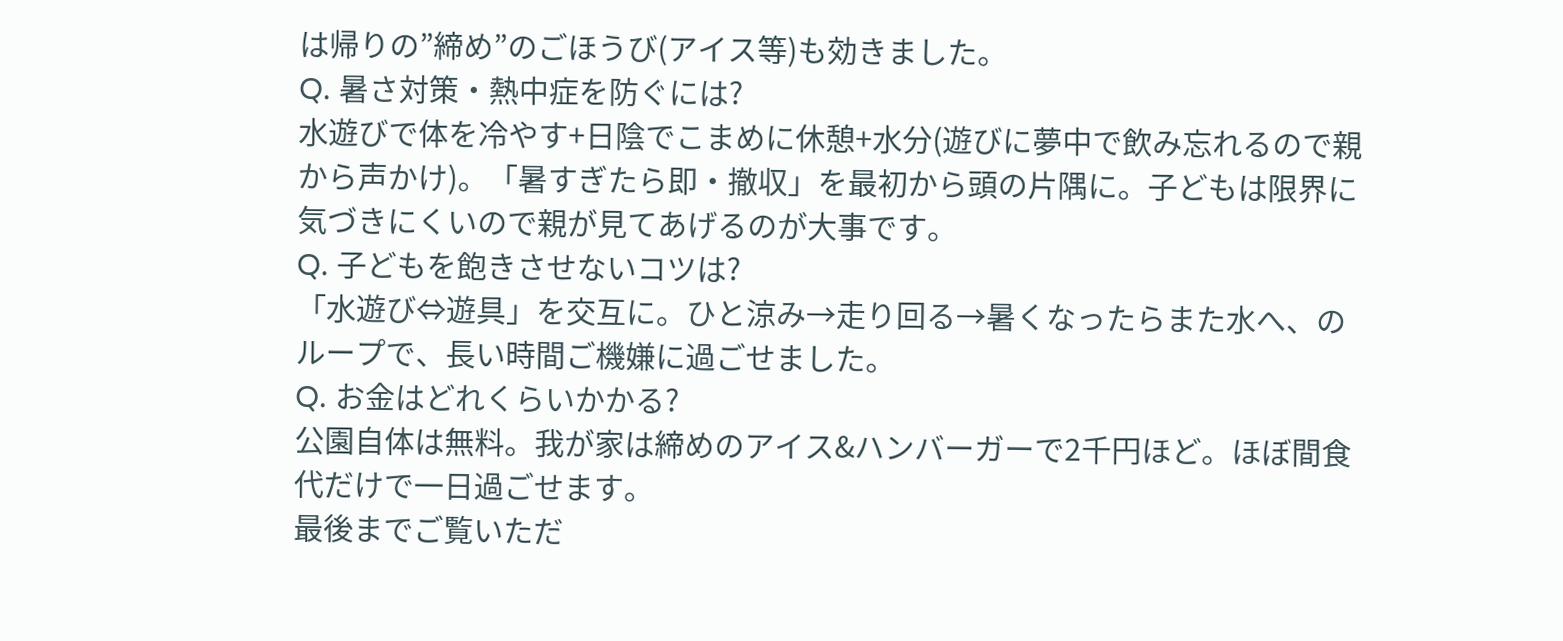は帰りの”締め”のごほうび(アイス等)も効きました。
Q. 暑さ対策・熱中症を防ぐには?
水遊びで体を冷やす+日陰でこまめに休憩+水分(遊びに夢中で飲み忘れるので親から声かけ)。「暑すぎたら即・撤収」を最初から頭の片隅に。子どもは限界に気づきにくいので親が見てあげるのが大事です。
Q. 子どもを飽きさせないコツは?
「水遊び⇔遊具」を交互に。ひと涼み→走り回る→暑くなったらまた水へ、のループで、長い時間ご機嫌に過ごせました。
Q. お金はどれくらいかかる?
公園自体は無料。我が家は締めのアイス&ハンバーガーで2千円ほど。ほぼ間食代だけで一日過ごせます。
最後までご覧いただ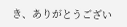き、ありがとうござい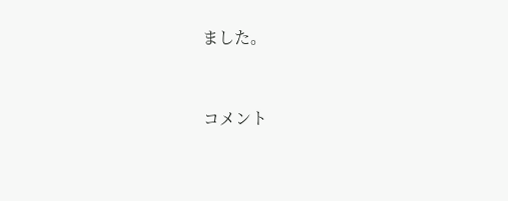ました。


コメント